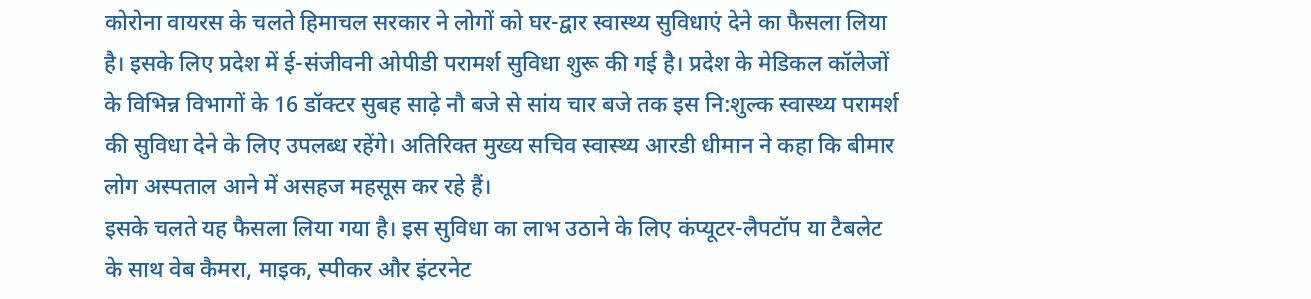कोरोना वायरस के चलते हिमाचल सरकार ने लोगों को घर-द्वार स्वास्थ्य सुविधाएं देने का फैसला लिया है। इसके लिए प्रदेश में ई-संजीवनी ओपीडी परामर्श सुविधा शुरू की गई है। प्रदेश के मेडिकल कॉलेजों के विभिन्न विभागों के 16 डॉक्टर सुबह साढ़े नौ बजे से सांय चार बजे तक इस नि:शुल्क स्वास्थ्य परामर्श की सुविधा देने के लिए उपलब्ध रहेंगे। अतिरिक्त मुख्य सचिव स्वास्थ्य आरडी धीमान ने कहा कि बीमार लोग अस्पताल आने में असहज महसूस कर रहे हैं।
इसके चलते यह फैसला लिया गया है। इस सुविधा का लाभ उठाने के लिए कंप्यूटर-लैपटॉप या टैबलेट के साथ वेब कैमरा, माइक, स्पीकर और इंटरनेट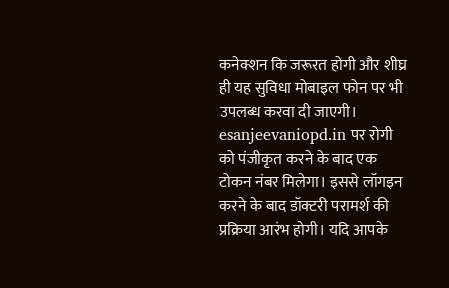कनेक्शन कि जरूरत होगी और शीघ्र ही यह सुविधा मोबाइल फोन पर भी उपलब्ध करवा दी जाएगी। esanjeevaniopd.in पर रोगी को पंजीकृत करने के बाद एक टोकन नंबर मिलेगा। इससे लॉगइन करने के बाद डॉक्टरी परामर्श की प्रक्रिया आरंभ होगी। यदि आपके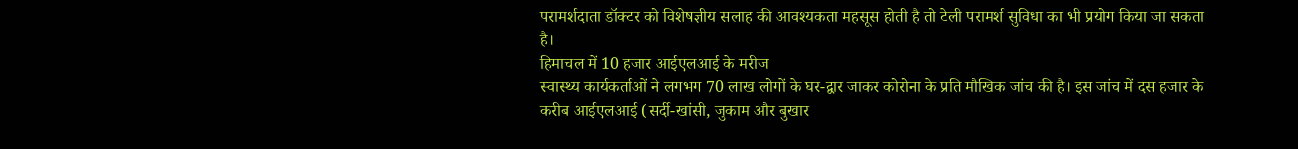परामर्शदाता डॉक्टर को विशेषज्ञीय सलाह की आवश्यकता महसूस होती है तो टेली परामर्श सुविधा का भी प्रयोग किया जा सकता है।
हिमाचल में 10 हजार आईएलआई के मरीज
स्वास्थ्य कार्यकर्ताओं ने लगभग 70 लाख लोगों के घर-द्वार जाकर कोरोना के प्रति मौखिक जांच की है। इस जांच में दस हजार के करीब आईएलआई (सर्दी-खांसी, जुकाम और बुखार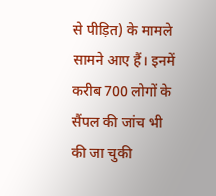से पीड़ित) के मामले सामने आए हैं। इनमें करीब 700 लोगों के सैंपल की जांच भी की जा चुकी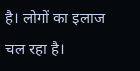है। लोगों का इलाज चल रहा है।